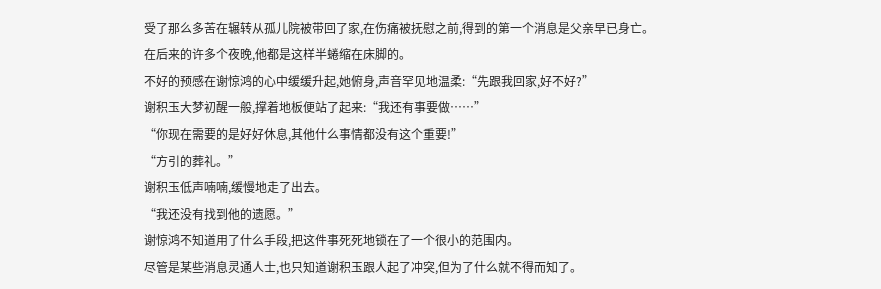受了那么多苦在辗转从孤儿院被带回了家,在伤痛被抚慰之前,得到的第一个消息是父亲早已身亡。
在后来的许多个夜晚,他都是这样半蜷缩在床脚的。
不好的预感在谢惊鸿的心中缓缓升起,她俯身,声音罕见地温柔:“先跟我回家,好不好?”
谢积玉大梦初醒一般,撑着地板便站了起来:“我还有事要做……”
“你现在需要的是好好休息,其他什么事情都没有这个重要!”
“方引的葬礼。”
谢积玉低声喃喃,缓慢地走了出去。
“我还没有找到他的遗愿。”
谢惊鸿不知道用了什么手段,把这件事死死地锁在了一个很小的范围内。
尽管是某些消息灵通人士,也只知道谢积玉跟人起了冲突,但为了什么就不得而知了。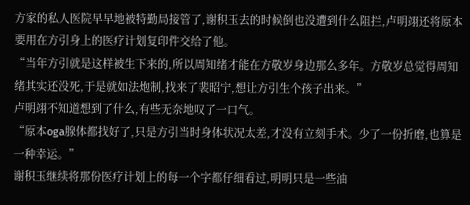方家的私人医院早早地被特勤局接管了,谢积玉去的时候倒也没遭到什么阻拦,卢明翊还将原本要用在方引身上的医疗计划复印件交给了他。
“当年方引就是这样被生下来的,所以周知绪才能在方敬岁身边那么多年。方敬岁总觉得周知绪其实还没死,于是就如法炮制,找来了裴昭宁,想让方引生个孩子出来。”
卢明翊不知道想到了什么,有些无奈地叹了一口气。
“原本oga腺体都找好了,只是方引当时身体状况太差,才没有立刻手术。少了一份折磨,也算是一种幸运。”
谢积玉继续将那份医疗计划上的每一个字都仔细看过,明明只是一些油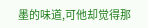墨的味道,可他却觉得那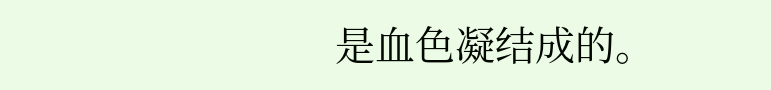是血色凝结成的。